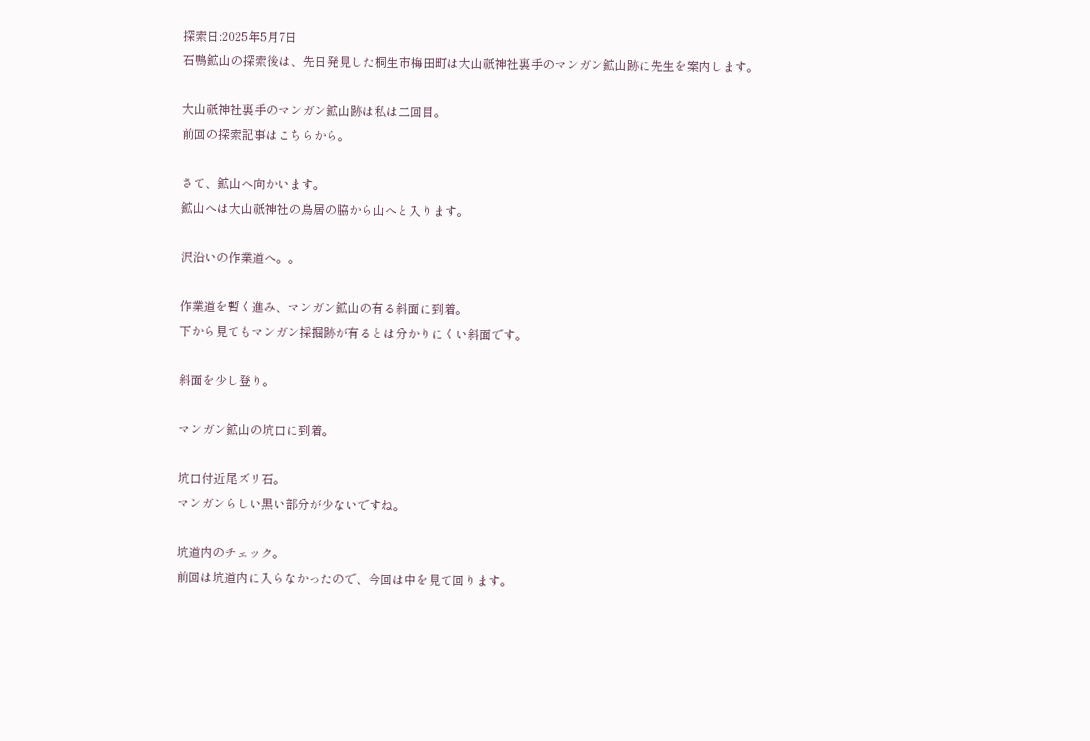探索日:2025年5月7日
石鴨鉱山の探索後は、先日発見した桐生市梅田町は大山祇神社裏手のマンガン鉱山跡に先生を案内します。

大山祇神社裏手のマンガン鉱山跡は私は二回目。
前回の探索記事はこちらから。

さて、鉱山へ向かいます。
鉱山へは大山祇神社の鳥居の脇から山へと入ります。

沢沿いの作業道へ。。

作業道を暫く進み、マンガン鉱山の有る斜面に到着。
下から見てもマンガン採掘跡が有るとは分かりにくい斜面です。

斜面を少し登り。

マンガン鉱山の坑口に到着。

坑口付近尾ズリ石。
マンガンらしい黒い部分が少ないですね。

坑道内のチェック。
前回は坑道内に入らなかったので、今回は中を見て回ります。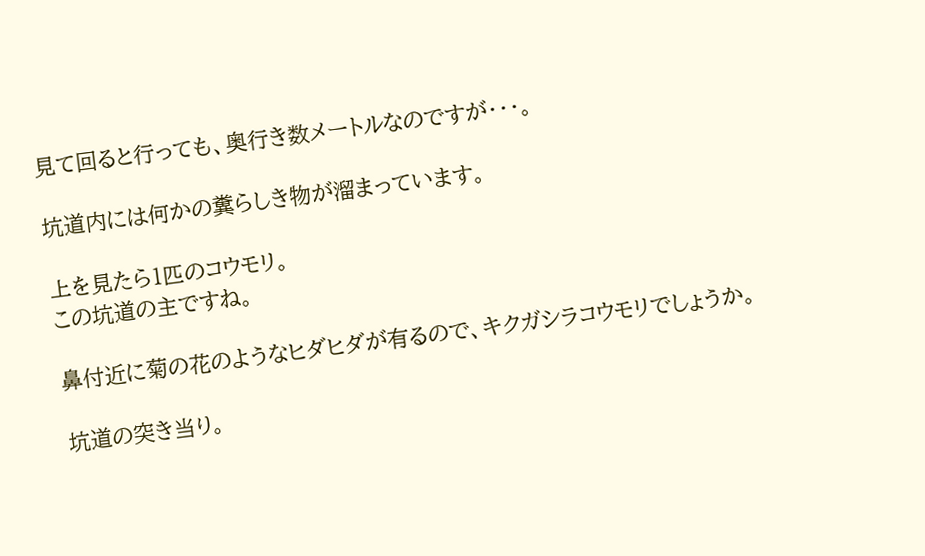見て回ると行っても、奥行き数メートルなのですが・・・。

坑道内には何かの糞らしき物が溜まっています。

上を見たら1匹のコウモリ。
この坑道の主ですね。

鼻付近に菊の花のようなヒダヒダが有るので、キクガシラコウモリでしょうか。

坑道の突き当り。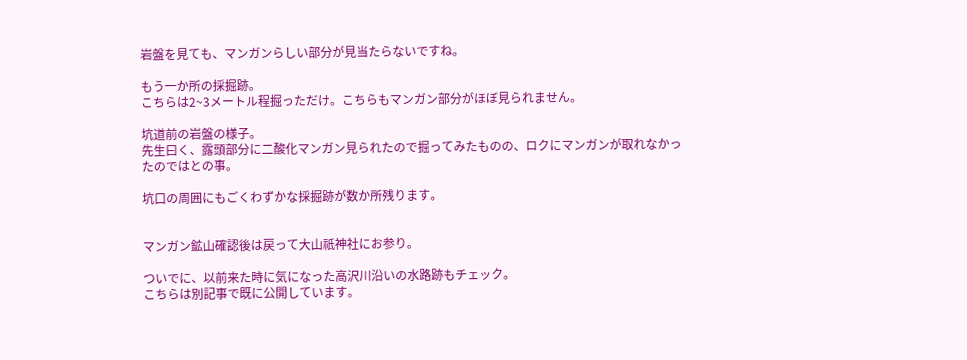岩盤を見ても、マンガンらしい部分が見当たらないですね。

もう一か所の採掘跡。
こちらは2~3メートル程掘っただけ。こちらもマンガン部分がほぼ見られません。

坑道前の岩盤の様子。
先生曰く、露頭部分に二酸化マンガン見られたので掘ってみたものの、ロクにマンガンが取れなかったのではとの事。

坑口の周囲にもごくわずかな採掘跡が数か所残ります。


マンガン鉱山確認後は戻って大山祇神社にお参り。

ついでに、以前来た時に気になった高沢川沿いの水路跡もチェック。
こちらは別記事で既に公開しています。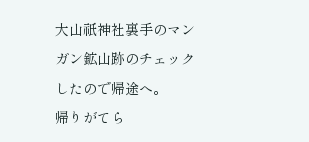大山祇神社裏手のマンガン鉱山跡のチェックしたので帰途へ。
帰りがてら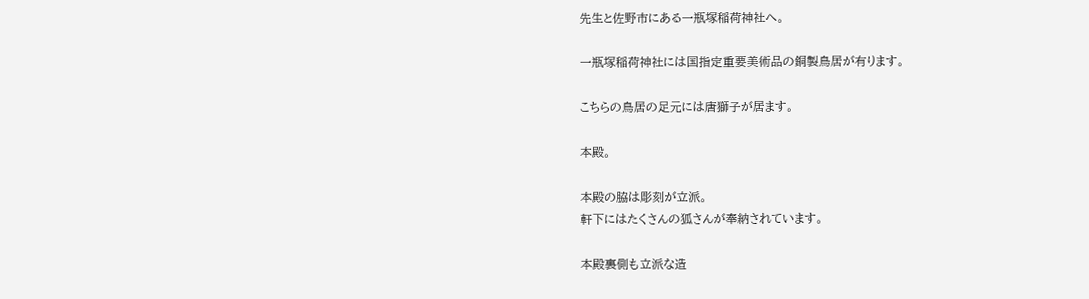先生と佐野市にある一瓶塚稲荷神社へ。

一瓶塚稲荷神社には国指定重要美術品の銅製鳥居が有ります。

こちらの鳥居の足元には唐獅子が居ます。

本殿。

本殿の脇は彫刻が立派。
軒下にはたくさんの狐さんが奉納されています。

本殿裏側も立派な造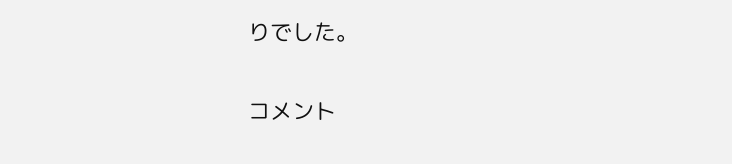りでした。


コメント